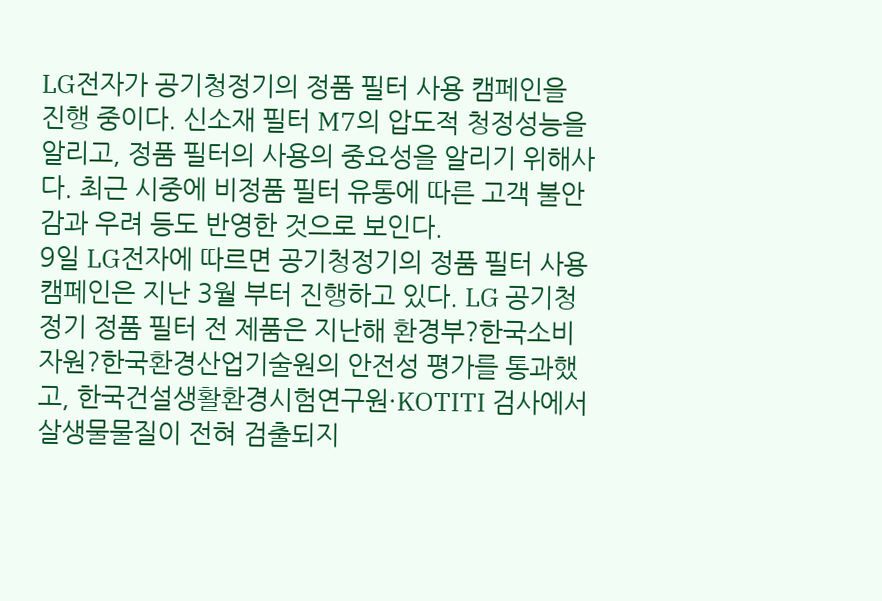LG전자가 공기청정기의 정품 필터 사용 캠페인을 진행 중이다. 신소재 필터 M7의 압도적 청정성능을 알리고, 정품 필터의 사용의 중요성을 알리기 위해사다. 최근 시중에 비정품 필터 유통에 따른 고객 불안감과 우려 등도 반영한 것으로 보인다.
9일 LG전자에 따르면 공기청정기의 정품 필터 사용 캠페인은 지난 3월 부터 진행하고 있다. LG 공기청정기 정품 필터 전 제품은 지난해 환경부?한국소비자원?한국환경산업기술원의 안전성 평가를 통과했고, 한국건설생활환경시험연구원·KOTITI 검사에서 살생물물질이 전혀 검출되지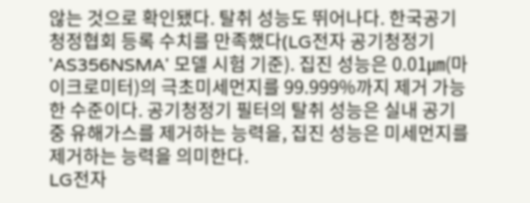않는 것으로 확인됐다. 탈취 성능도 뛰어나다. 한국공기청정협회 등록 수치를 만족했다(LG전자 공기청정기 'AS356NSMA' 모델 시험 기준). 집진 성능은 0.01㎛(마이크로미터)의 극초미세먼지를 99.999%까지 제거 가능한 수준이다. 공기청정기 필터의 탈취 성능은 실내 공기 중 유해가스를 제거하는 능력을, 집진 성능은 미세먼지를 제거하는 능력을 의미한다.
LG전자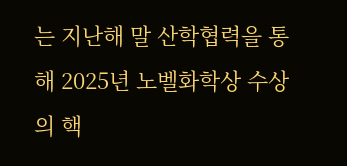는 지난해 말 산학협력을 통해 2025년 노벨화학상 수상의 핵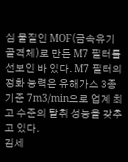심 물질인 MOF(금속유기골격체)로 만든 M7 필터를 선보인 바 있다. M7 필터의 정화 능력은 유해가스 3종 기준 7m3/min으로 업계 최고 수준의 탈취 성능을 갖추고 있다.
김세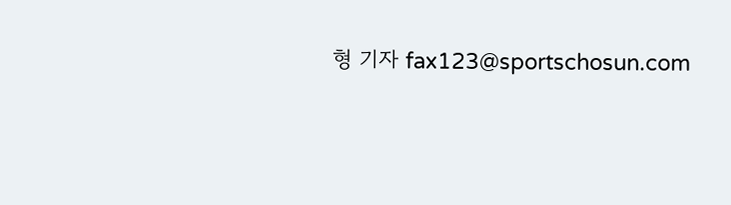형 기자 fax123@sportschosun.com